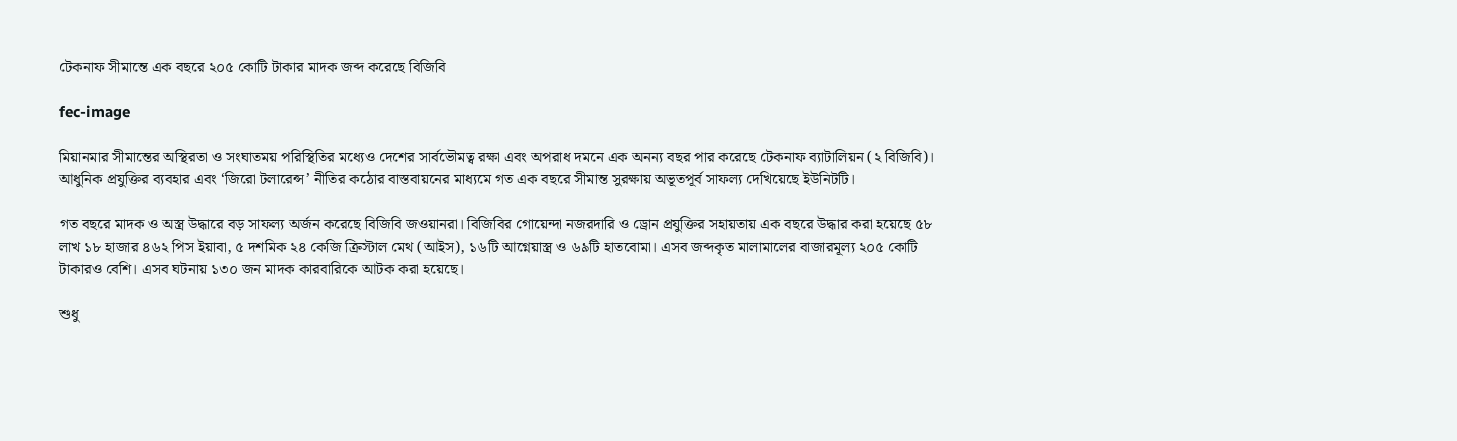টেকনাফ সীমান্তে এক বছরে ২০৫ কোটি টাকার মাদক জব্দ করেছে বিজিবি

fec-image

মিয়ানমার সীমান্তের অস্থিরতা ও সংঘাতময় পরিস্থিতির মধ্যেও দেশের সার্বভৌমত্ব রক্ষা এবং অপরাধ দমনে এক অনন্য বছর পার করেছে টেকনাফ ব্যাটালিয়ন (২ বিজিবি)। আধুনিক প্রযুক্তির ব্যবহার এবং ‘জিরো টলারেন্স’ নীতির কঠোর বাস্তবায়নের মাধ্যমে গত এক বছরে সীমান্ত সুরক্ষায় অভূতপূর্ব সাফল্য দেখিয়েছে ইউনিটটি।

গত বছরে মাদক ও অস্ত্র উদ্ধারে বড় সাফল্য অর্জন করেছে বিজিবি জওয়ানরা। বিজিবির গোয়েন্দা নজরদারি ও ড্রোন প্রযুক্তির সহায়তায় এক বছরে উদ্ধার করা হয়েছে ৫৮ লাখ ১৮ হাজার ৪৬২ পিস ইয়াবা, ৫ দশমিক ২৪ কেজি ক্রিস্টাল মেথ (আইস), ১৬টি আগ্নেয়াস্ত্র ও ৬৯টি হাতবোমা। এসব জব্দকৃত মালামালের বাজারমূল্য ২০৫ কোটি টাকারও বেশি। এসব ঘটনায় ১৩০ জন মাদক কারবারিকে আটক করা হয়েছে।

শুধু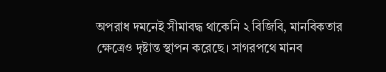অপরাধ দমনেই সীমাবদ্ধ থাকেনি ২ বিজিবি, মানবিকতার ক্ষেত্রেও দৃষ্টান্ত স্থাপন করেছে। সাগরপথে মানব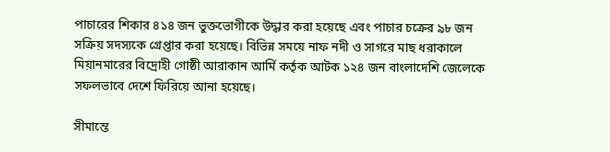পাচারের শিকার ৪১৪ জন ভুক্তভোগীকে উদ্ধার করা হয়েছে এবং পাচার চক্রের ৯৮ জন সক্রিয় সদস্যকে গ্রেপ্তার করা হয়েছে। বিভিন্ন সময়ে নাফ নদী ও সাগরে মাছ ধরাকালে মিয়ানমারের বিদ্রোহী গোষ্ঠী আরাকান আর্মি কর্তৃক আটক ১২৪ জন বাংলাদেশি জেলেকে সফলভাবে দেশে ফিরিয়ে আনা হয়েছে।

সীমান্তে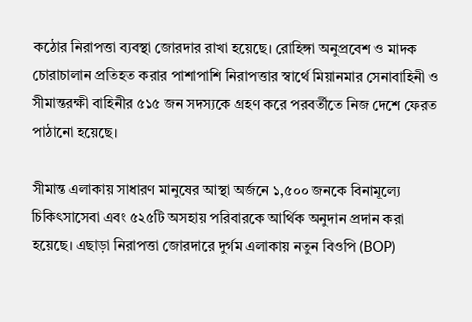কঠোর নিরাপত্তা ব্যবস্থা জোরদার রাখা হয়েছে। রোহিঙ্গা অনুপ্রবেশ ও মাদক চোরাচালান প্রতিহত করার পাশাপাশি নিরাপত্তার স্বার্থে মিয়ানমার সেনাবাহিনী ও সীমান্তরক্ষী বাহিনীর ৫১৫ জন সদস্যকে গ্রহণ করে পরবর্তীতে নিজ দেশে ফেরত পাঠানো হয়েছে।

সীমান্ত এলাকায় সাধারণ মানুষের আস্থা অর্জনে ১,৫০০ জনকে বিনামূল্যে চিকিৎসাসেবা এবং ৫২৫টি অসহায় পরিবারকে আর্থিক অনুদান প্রদান করা হয়েছে। এছাড়া নিরাপত্তা জোরদারে দুর্গম এলাকায় নতুন বিওপি (BOP)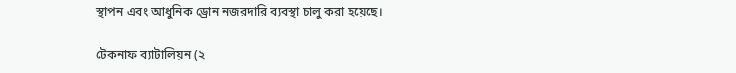স্থাপন এবং আধুনিক ড্রোন নজরদারি ব্যবস্থা চালু করা হয়েছে।

টেকনাফ ব্যাটালিয়ন (২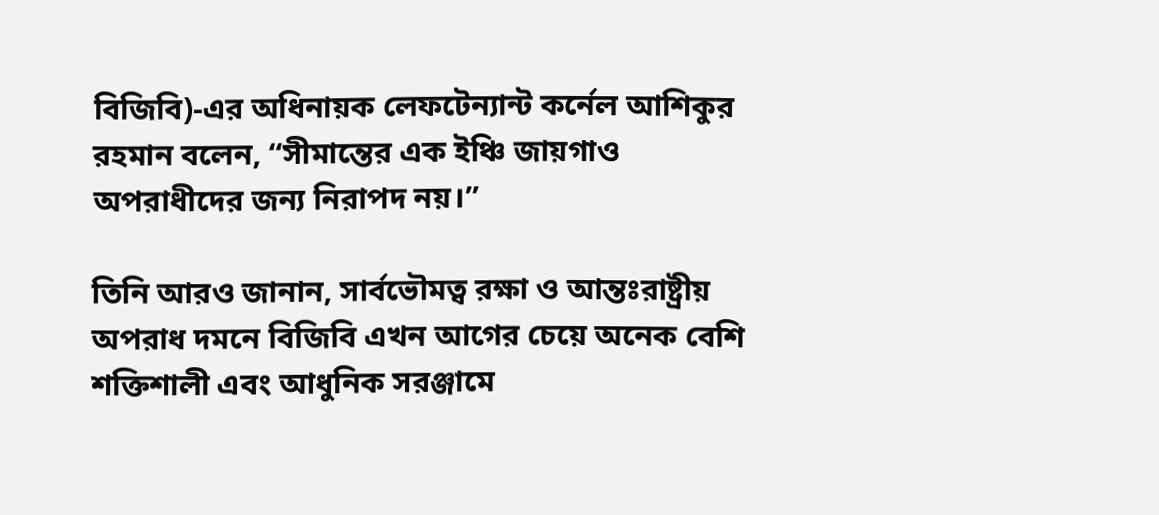বিজিবি)-এর অধিনায়ক লেফটেন্যান্ট কর্নেল আশিকুর রহমান বলেন, “সীমান্তের এক ইঞ্চি জায়গাও অপরাধীদের জন্য নিরাপদ নয়।”

তিনি আরও জানান, সার্বভৌমত্ব রক্ষা ও আন্তঃরাষ্ট্রীয় অপরাধ দমনে বিজিবি এখন আগের চেয়ে অনেক বেশি শক্তিশালী এবং আধুনিক সরঞ্জামে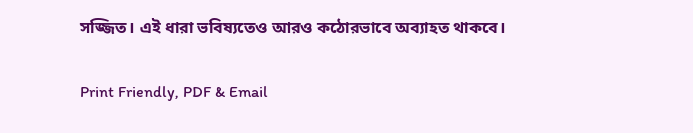সজ্জিত। এই ধারা ভবিষ্যতেও আরও কঠোরভাবে অব্যাহত থাকবে।

Print Friendly, PDF & Email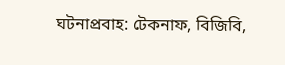ঘটনাপ্রবাহ: টেকনাফ, বিজিবি,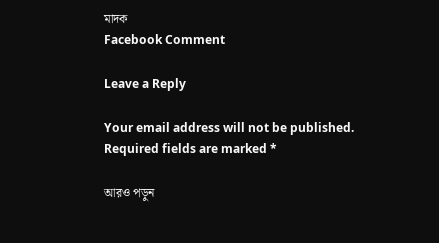মাদক
Facebook Comment

Leave a Reply

Your email address will not be published. Required fields are marked *

আরও পড়ুন